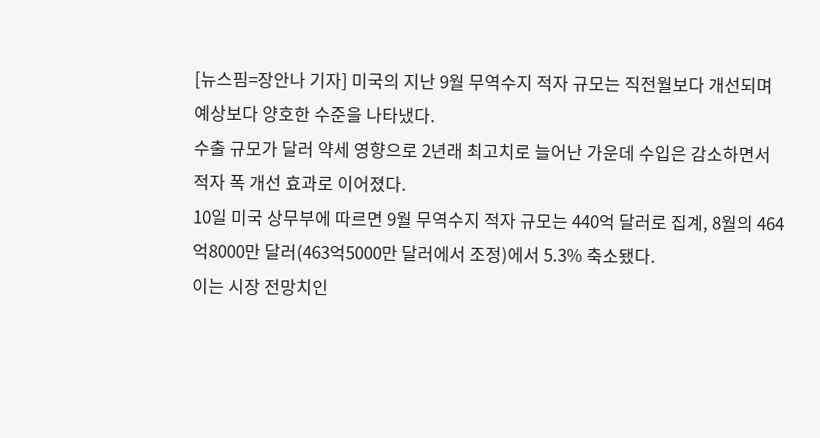[뉴스핌=장안나 기자] 미국의 지난 9월 무역수지 적자 규모는 직전월보다 개선되며 예상보다 양호한 수준을 나타냈다.
수출 규모가 달러 약세 영향으로 2년래 최고치로 늘어난 가운데 수입은 감소하면서 적자 폭 개선 효과로 이어졌다.
10일 미국 상무부에 따르면 9월 무역수지 적자 규모는 440억 달러로 집계, 8월의 464억8000만 달러(463억5000만 달러에서 조정)에서 5.3% 축소됐다.
이는 시장 전망치인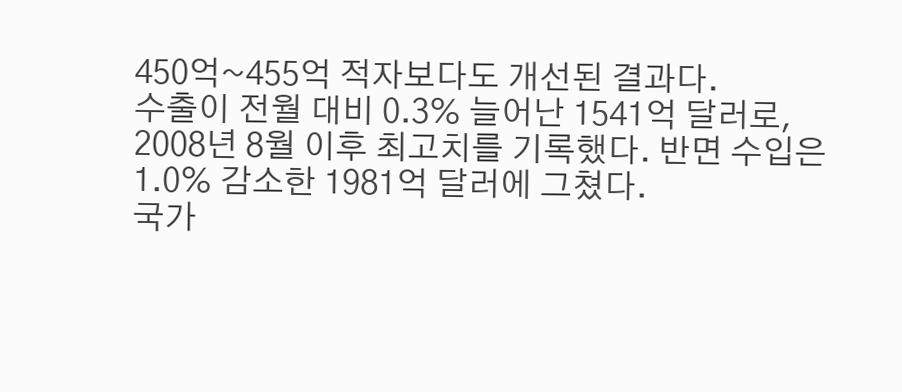450억~455억 적자보다도 개선된 결과다.
수출이 전월 대비 0.3% 늘어난 1541억 달러로, 2008년 8월 이후 최고치를 기록했다. 반면 수입은 1.0% 감소한 1981억 달러에 그쳤다.
국가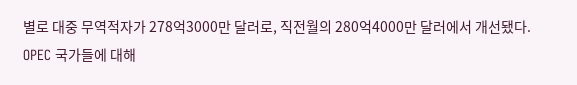별로 대중 무역적자가 278억3000만 달러로, 직전월의 280억4000만 달러에서 개선됐다.
OPEC 국가들에 대해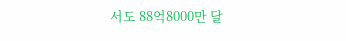서도 88억8000만 달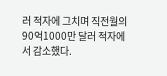러 적자에 그치며 직전월의 90억1000만 달러 적자에서 감소했다.